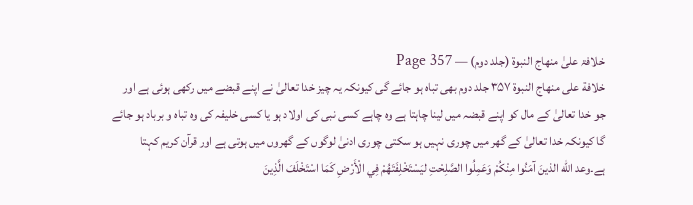خلافۃ علیٰ منھاج النبوۃ (جلد دوم) — Page 357
خلافة على منهاج النبوة ۳۵۷ جلد دوم بھی تباہ ہو جائے گی کیونکہ یہ چیز خدا تعالیٰ نے اپنے قبضے میں رکھی ہوئی ہے اور جو خدا تعالیٰ کے مال کو اپنے قبضہ میں لینا چاہتا ہے وہ چاہے کسی نبی کی اولاد ہو یا کسی خلیفہ کی وہ تباہ و برباد ہو جائے گا کیونکہ خدا تعالیٰ کے گھر میں چوری نہیں ہو سکتی چوری ادنیٰ لوگوں کے گھروں میں ہوتی ہے اور قرآن کریم کہتا ہے۔وعد الله الذینَ آمَنُوا مِنْكُمْ وَعَمِلُوا الصَّلِحْتِ ليَسْتَخْلِفَتَهُمْ فِي الْأَرْضِ كَمَا اسْتَخْلَفَ الَّذِينَ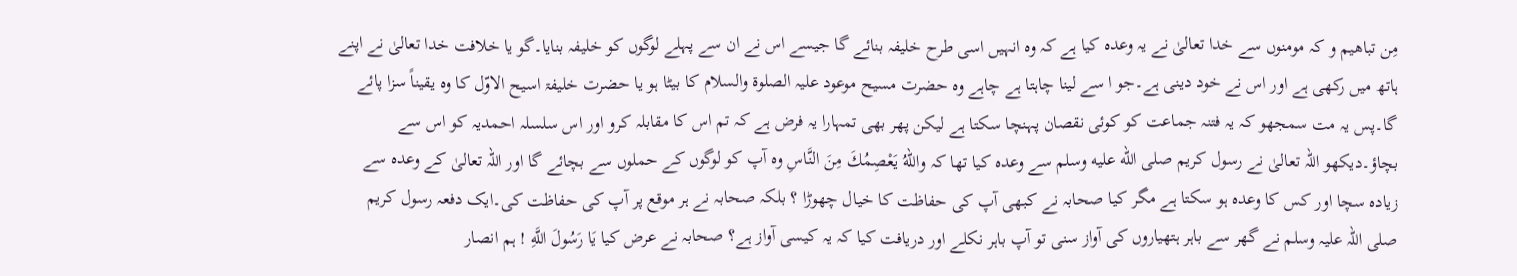مِن تباهیم و کہ مومنوں سے خدا تعالیٰ نے یہ وعدہ کیا ہے کہ وہ انہیں اسی طرح خلیفہ بنائے گا جیسے اس نے ان سے پہلے لوگوں کو خلیفہ بنایا۔گو یا خلافت خدا تعالیٰ نے اپنے ہاتھ میں رکھی ہے اور اس نے خود دینی ہے۔جو ا سے لینا چاہتا ہے چاہے وہ حضرت مسیح موعود علیہ الصلوۃ والسلام کا بیٹا ہو یا حضرت خلیفۃ اسیح الاوّل کا وہ یقیناً سزا پائے گا۔پس یہ مت سمجھو کہ یہ فتنہ جماعت کو کوئی نقصان پہنچا سکتا ہے لیکن پھر بھی تمہارا یہ فرض ہے کہ تم اس کا مقابلہ کرو اور اس سلسلہ احمدیہ کو اس سے بچاؤ۔دیکھو اللہ تعالیٰ نے رسول کریم صلى الله عليه وسلم سے وعدہ کیا تھا کہ واللهُ يَعْصِمُكَ مِنَ النَّاسِ وہ آپ کو لوگوں کے حملوں سے بچائے گا اور اللہ تعالیٰ کے وعدہ سے زیادہ سچا اور کس کا وعدہ ہو سکتا ہے مگر کیا صحابہ نے کبھی آپ کی حفاظت کا خیال چھوڑا ؟ بلکہ صحابہ نے ہر موقع پر آپ کی حفاظت کی۔ایک دفعہ رسول کریم صلی اللہ علیہ وسلم نے گھر سے باہر ہتھیاروں کی آواز سنی تو آپ باہر نکلے اور دریافت کیا کہ یہ کیسی آواز ہے؟ صحابہ نے عرض کیا يَا رَسُولَ اللَّهِ ! ہم انصار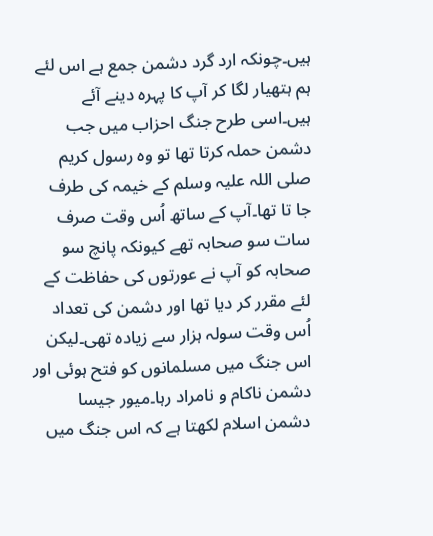ہیں۔چونکہ ارد گرد دشمن جمع ہے اس لئے ہم ہتھیار لگا کر آپ کا پہرہ دینے آئے ہیں۔اسی طرح جنگ احزاب میں جب دشمن حملہ کرتا تھا تو وہ رسول کریم صلی اللہ علیہ وسلم کے خیمہ کی طرف جا تا تھا۔آپ کے ساتھ اُس وقت صرف سات سو صحابہ تھے کیونکہ پانچ سو صحابہ کو آپ نے عورتوں کی حفاظت کے لئے مقرر کر دیا تھا اور دشمن کی تعداد اُس وقت سولہ ہزار سے زیادہ تھی۔لیکن اس جنگ میں مسلمانوں کو فتح ہوئی اور دشمن ناکام و نامراد رہا۔میور جیسا دشمن اسلام لکھتا ہے کہ اس جنگ میں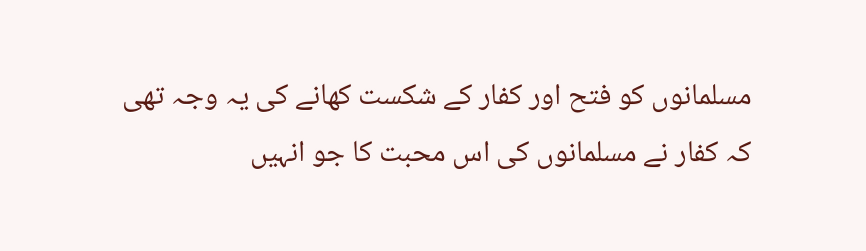مسلمانوں کو فتح اور کفار کے شکست کھانے کی یہ وجہ تھی کہ کفار نے مسلمانوں کی اس محبت کا جو انہیں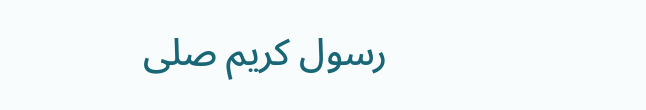رسول کریم صلی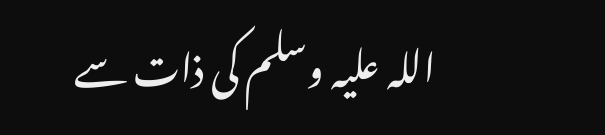اللہ علیہ وسلم کی ذات سے